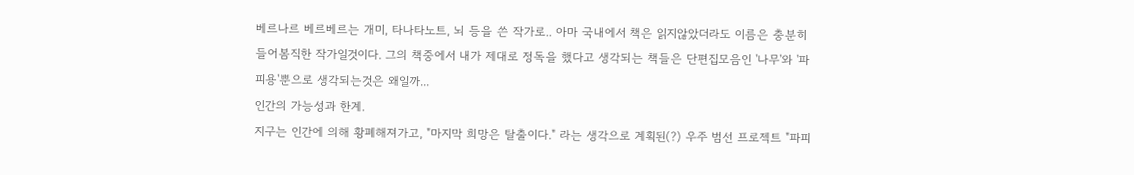베르나르 베르베르는 개미, 타나타노트, 뇌 등을 쓴 작가로.. 아마 국내에서 책은 읽지않았더라도 이름은 충분히 들어봄직한 작가일것이다. 그의 책중에서 내가 제대로 정독을 했다고 생각되는 책들은 단편집모음인 '나무'와 '파피용'뿐으로 생각되는것은 왜일까...
인간의 가능성과 한계.
지구는 인간에 의해 황폐해져가고, "마지막 희망은 탈출이다." 라는 생각으로 계획된(?) 우주 범선 프로젝트 "파피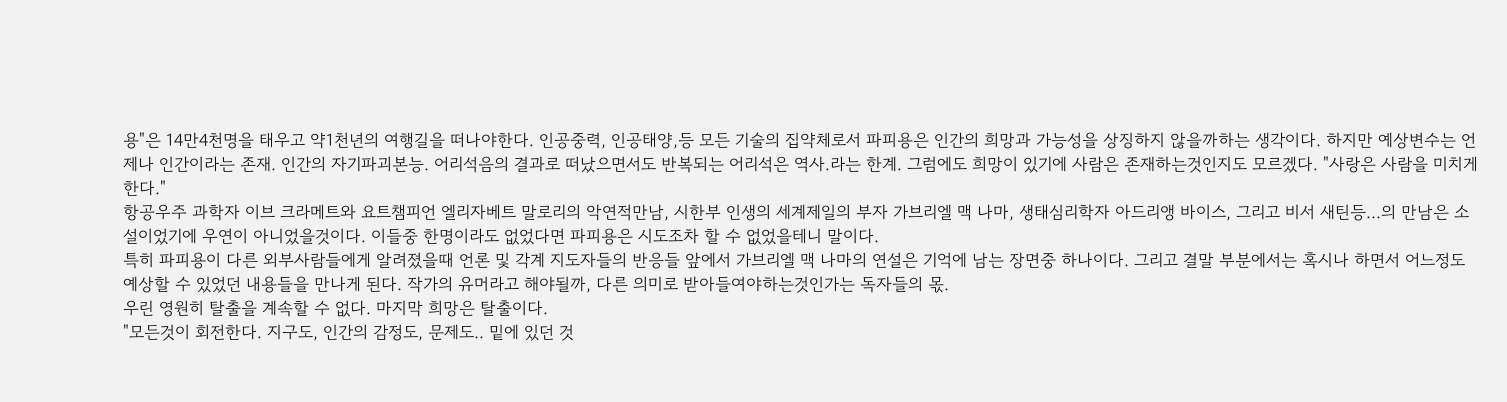용"은 14만4천명을 태우고 약1천년의 여행길을 떠나야한다. 인공중력, 인공태양,등 모든 기술의 집약체로서 파피용은 인간의 희망과 가능성을 상징하지 않을까하는 생각이다. 하지만 예상변수는 언제나 인간이라는 존재. 인간의 자기파괴본능. 어리석음의 결과로 떠났으면서도 반복되는 어리석은 역사.라는 한계. 그럼에도 희망이 있기에 사람은 존재하는것인지도 모르겠다. "사랑은 사람을 미치게한다."
항공우주 과학자 이브 크라메트와 요트챔피언 엘리자베트 말로리의 악연적만남, 시한부 인생의 세계제일의 부자 가브리엘 맥 나마, 생태심리학자 아드리앵 바이스, 그리고 비서 새틴등...의 만남은 소설이었기에 우연이 아니었을것이다. 이들중 한명이라도 없었다면 파피용은 시도조차 할 수 없었을테니 말이다.
특히 파피용이 다른 외부사람들에게 알려졌을때 언론 및 각계 지도자들의 반응들 앞에서 가브리엘 맥 나마의 연설은 기억에 남는 장면중 하나이다. 그리고 결말 부분에서는 혹시나 하면서 어느정도 예상할 수 있었던 내용들을 만나게 된다. 작가의 유머라고 해야될까, 다른 의미로 받아들여야하는것인가는 독자들의 몫.
우린 영원히 탈출을 계속할 수 없다. 마지막 희망은 탈출이다.
"모든것이 회전한다. 지구도, 인간의 감정도, 문제도.. 밑에 있던 것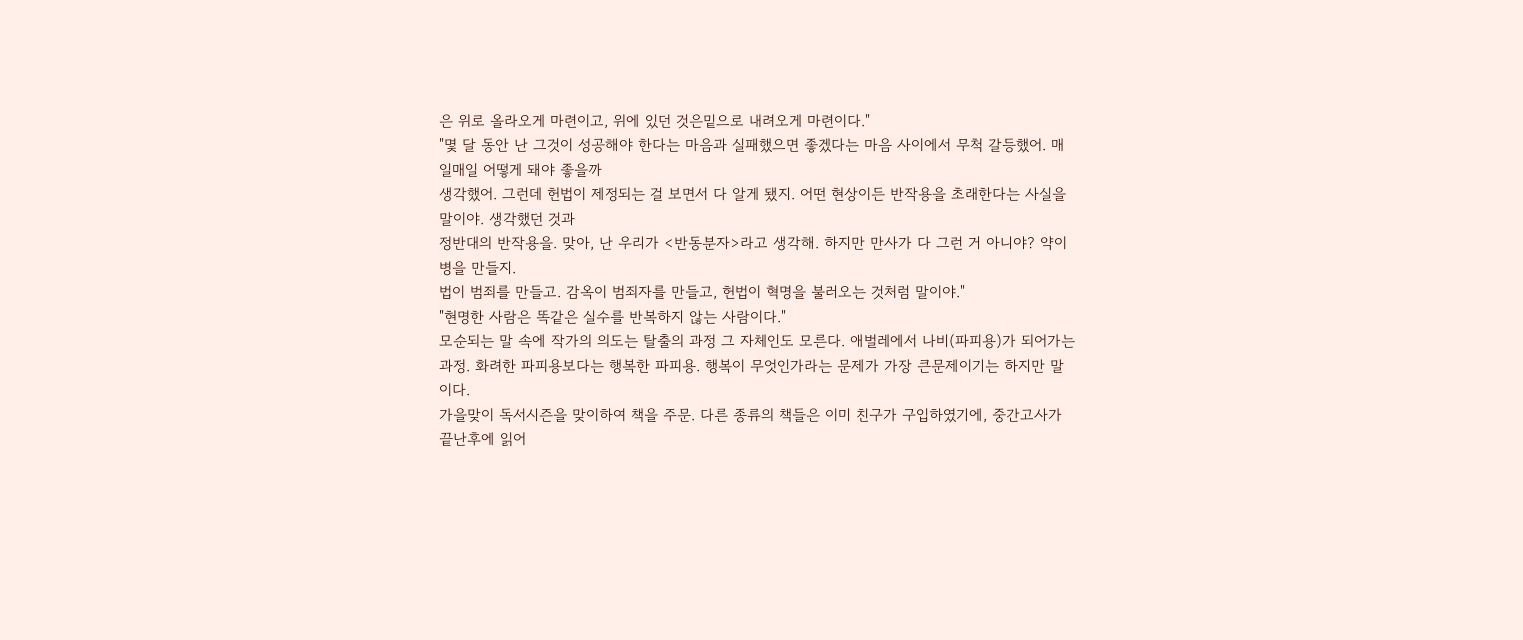은 위로 올라오게 마련이고, 위에 있던 것은밑으로 내려오게 마련이다."
"몇 달 동안 난 그것이 성공해야 한다는 마음과 실패했으면 좋겠다는 마음 사이에서 무척 갈등했어. 매일매일 어떻게 돼야 좋을까
생각했어. 그런데 헌법이 제정되는 걸 보면서 다 알게 됐지. 어떤 현상이든 반작용을 초래한다는 사실을 말이야. 생각했던 것과
정반대의 반작용을. 맞아, 난 우리가 <반동분자>라고 생각해. 하지만 만사가 다 그런 거 아니야? 약이 병을 만들지.
법이 범죄를 만들고. 감옥이 범죄자를 만들고, 헌법이 혁명을 불러오는 것처럼 말이야."
"현명한 사람은 똑같은 실수를 반복하지 않는 사람이다."
모순되는 말 속에 작가의 의도는 탈출의 과정 그 자체인도 모른다. 애벌레에서 나비(파피용)가 되어가는 과정. 화려한 파피용보다는 행복한 파피용. 행복이 무엇인가라는 문제가 가장 큰문제이기는 하지만 말이다.
가을맞이 독서시즌을 맞이하여 책을 주문. 다른 종류의 책들은 이미 친구가 구입하였기에, 중간고사가 끝난후에 읽어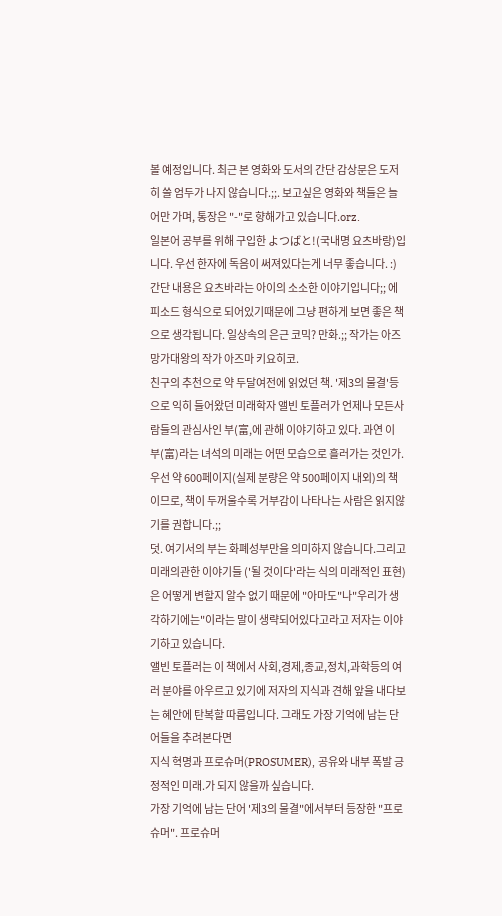볼 예정입니다. 최근 본 영화와 도서의 간단 감상문은 도저히 쓸 엄두가 나지 않습니다.;;. 보고싶은 영화와 책들은 늘어만 가며, 통장은 "-"로 향해가고 있습니다.orz.
일본어 공부를 위해 구입한 よつばと!(국내명 요츠바랑)입니다. 우선 한자에 독음이 써져있다는게 너무 좋습니다. :) 간단 내용은 요츠바라는 아이의 소소한 이야기입니다;; 에피소드 형식으로 되어있기때문에 그냥 편하게 보면 좋은 책으로 생각됩니다. 일상속의 은근 코믹? 만화.;; 작가는 아즈망가대왕의 작가 아즈마 키요히코.
친구의 추천으로 약 두달여전에 읽었던 책. '제3의 물결'등으로 익히 들어왔던 미래학자 앨빈 토플러가 언제나 모든사람들의 관심사인 부(富,에 관해 이야기하고 있다. 과연 이 부(富)라는 녀석의 미래는 어떤 모습으로 흘러가는 것인가. 우선 약 600페이지(실제 분량은 약 500페이지 내외)의 책이므로, 책이 두꺼울수록 거부감이 나타나는 사람은 읽지않기를 권합니다.;;
덧. 여기서의 부는 화폐성부만을 의미하지 않습니다.그리고 미래의관한 이야기들 ('될 것이다'라는 식의 미래적인 표현)은 어떻게 변할지 알수 없기 때문에 "아마도"나"우리가 생각하기에는"이라는 말이 생략되어있다고라고 저자는 이야기하고 있습니다.
앨빈 토플러는 이 책에서 사회,경제,종교,정치,과학등의 여러 분야를 아우르고 있기에 저자의 지식과 견해 앞을 내다보는 혜안에 탄복할 따름입니다. 그래도 가장 기억에 남는 단어들을 추려본다면
지식 혁명과 프로슈머(PROSUMER), 공유와 내부 폭발 긍정적인 미래.가 되지 않을까 싶습니다.
가장 기억에 남는 단어 '제3의 물결"에서부터 등장한 "프로슈머". 프로슈머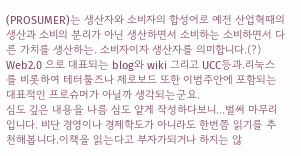(PROSUMER)는 생산자와 소비자의 합성어로 예전 산업혁때의 생산과 소비의 분리가 아닌 생산하면서 소비하는 소비하면서 다른 가치를 생산하는. 소비자이자 생산자를 의미합니다.(?) Web2.0 으로 대표되는 blog와 wiki 그리고 UCC등과.리눅스를 비롯하여 테터툴즈나 제로보드 또한 이범주안에 포함되는 대표적인 프로슈머가 아닐까 생각되는군요.
심도 깊은 내용을 나름 심도 얕게 작성하다보니...벌써 마무리입니다. 비단 경영이나 경제학도가 아니라도 한번쯤 읽기를 추천해봅니다.이책을 읽는다고 부자가되거나 하지는 않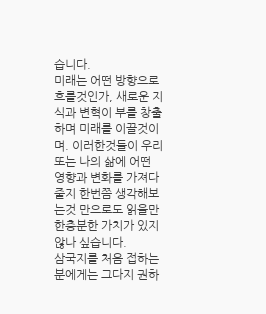습니다.
미래는 어떤 방향으로 흐를것인가, 새로운 지식과 변혁이 부를 창출하며 미래를 이끌것이며. 이러한것들이 우리 또는 나의 삶에 어떤 영향과 변화를 가져다줄지 한번쯤 생각해보는것 만으로도 읽을만한충분한 가치가 있지 않나 싶습니다.
삼국지를 처음 접하는분에게는 그다지 권하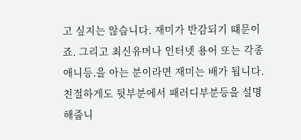고 싶지는 않습니다. 재미가 반감되기 떄문이죠. 그리고 최신유머나 인터넷 용어 또는 각종 애니등.을 아는 분이라면 재미는 배가 됩니다. 친절하게도 뒷부분에서 패러디부분등을 설명해줍니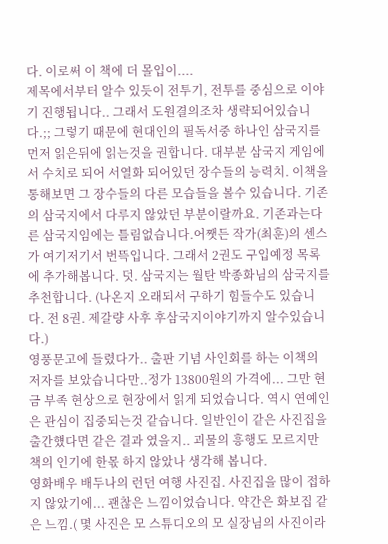다. 이로써 이 책에 더 몰입이....
제목에서부터 알수 있듯이 전투기, 전투를 중심으로 이야기 진행됩니다.. 그래서 도원결의조차 생략되어있습니다.;; 그렇기 때문에 현대인의 필독서중 하나인 삼국지를 먼저 읽은뒤에 읽는것을 권합니다. 대부분 삼국지 게임에서 수치로 되어 서열화 되어있던 장수들의 능력치. 이책을 통해보면 그 장수들의 다른 모습들을 볼수 있습니다. 기존의 삼국지에서 다루지 않았던 부분이랄까요. 기존과는다른 삼국지임에는 틀림없습니다.어쨋든 작가(최훈)의 센스가 여기저기서 번뜩입니다. 그래서 2권도 구입예정 목록에 추가해봅니다. 덧. 삼국지는 월탄 박종화님의 삼국지를 추천합니다. (나온지 오래되서 구하기 힘들수도 있습니다. 전 8권. 제갈량 사후 후삼국지이야기까지 알수있습니다.)
영풍문고에 들렸다가.. 출판 기념 사인회를 하는 이책의 저자를 보았습니다만..정가 13800원의 가격에... 그만 현금 부족 현상으로 현장에서 읽게 되었습니다. 역시 연예인은 관심이 집중되는것 같습니다. 일반인이 같은 사진집을 출간헀다면 같은 결과 였을지.. 괴물의 흥행도 모르지만 책의 인기에 한몫 하지 않았나 생각해 봅니다.
영화배우 배두나의 런던 여행 사진집. 사진집을 많이 접하지 않았기에... 괜찮은 느낌이었습니다. 약간은 화보집 같은 느낌.( 몇 사진은 모 스튜디오의 모 실장님의 사진이라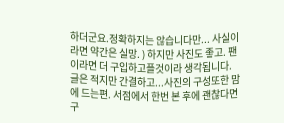하더군요.정확하지는 않습니다만... 사실이라면 약간은 실망. ) 하지만 사진도 좋고. 팬이라면 더 구입하고플것이라 생각됩니다. 글은 적지만 간결하고...사진의 구성또한 맘에 드는편. 서점에서 한번 본 후에 괜찮다면 구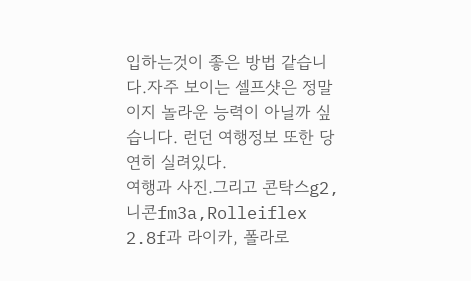입하는것이 좋은 방법 같습니다.자주 보이는 셀프샷은 정말이지 놀라운 능력이 아닐까 싶습니다. 런던 여행정보 또한 당연히 실려있다.
여행과 사진.그리고 콘탁스g2,니콘fm3a,Rolleiflex 2.8f과 라이카, 폴라로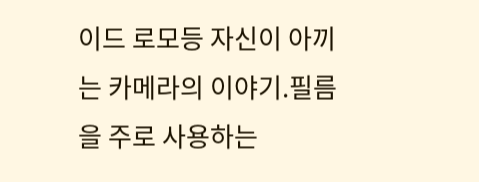이드 로모등 자신이 아끼는 카메라의 이야기.필름을 주로 사용하는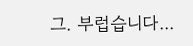그. 부럽습니다...